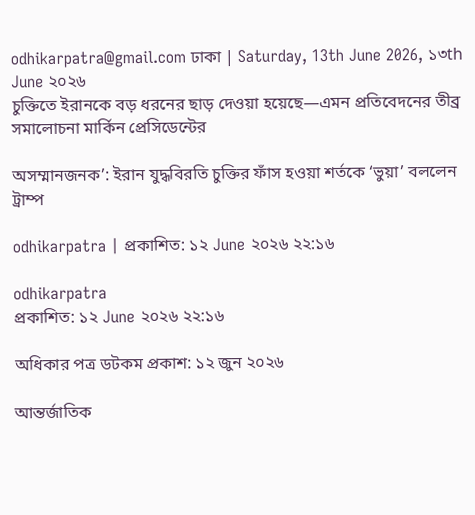odhikarpatra@gmail.com ঢাকা | Saturday, 13th June 2026, ১৩th June ২০২৬
চুক্তিতে ইরানকে বড় ধরনের ছাড় দেওয়া হয়েছে—এমন প্রতিবেদনের তীব্র সমালোচনা মার্কিন প্রেসিডেন্টের

অসম্মানজনক’: ইরান যুদ্ধবিরতি চুক্তির ফাঁস হওয়া শর্তকে ‘ভুয়া’ বললেন ট্রাম্প

odhikarpatra | প্রকাশিত: ১২ June ২০২৬ ২২:১৬

odhikarpatra
প্রকাশিত: ১২ June ২০২৬ ২২:১৬

অধিকার পত্র ডটকম প্রকাশ: ১২ জুন ২০২৬

আন্তর্জাতিক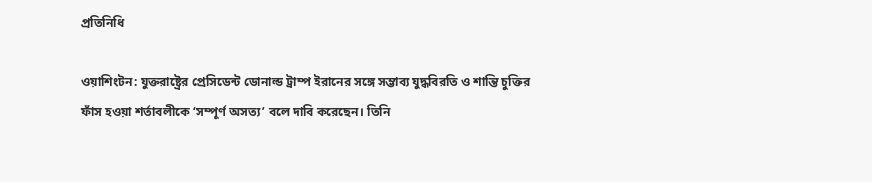প্রতিনিধি

ওয়াশিংটন: যুক্তরাষ্ট্রের প্রেসিডেন্ট ডোনাল্ড ট্রাম্প ইরানের সঙ্গে সম্ভাব্য যুদ্ধবিরতি ও শান্তি চুক্তির ফাঁস হওয়া শর্তাবলীকে ‘সম্পূর্ণ অসত্য’ বলে দাবি করেছেন। তিনি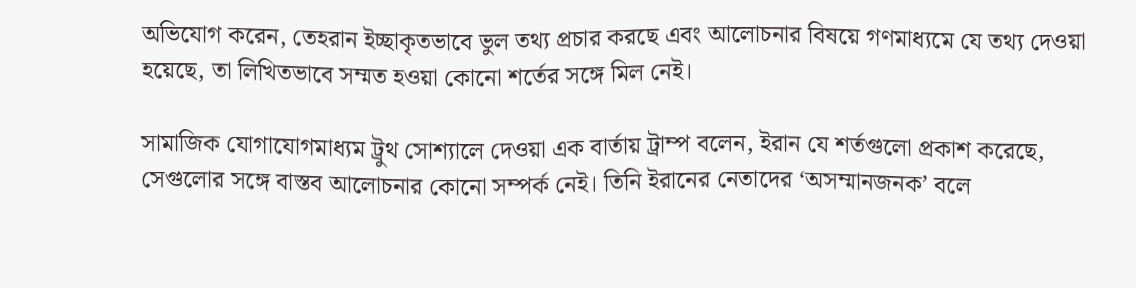অভিযোগ করেন, তেহরান ইচ্ছাকৃতভাবে ভুল তথ্য প্রচার করছে এবং আলোচনার বিষয়ে গণমাধ্যমে যে তথ্য দেওয়া হয়েছে, তা লিখিতভাবে সম্মত হওয়া কোনো শর্তের সঙ্গে মিল নেই।

সামাজিক যোগাযোগমাধ্যম ট্রুথ সোশ্যালে দেওয়া এক বার্তায় ট্রাম্প বলেন, ইরান যে শর্তগুলো প্রকাশ করেছে, সেগুলোর সঙ্গে বাস্তব আলোচনার কোনো সম্পর্ক নেই। তিনি ইরানের নেতাদের ‘অসম্মানজনক’ বলে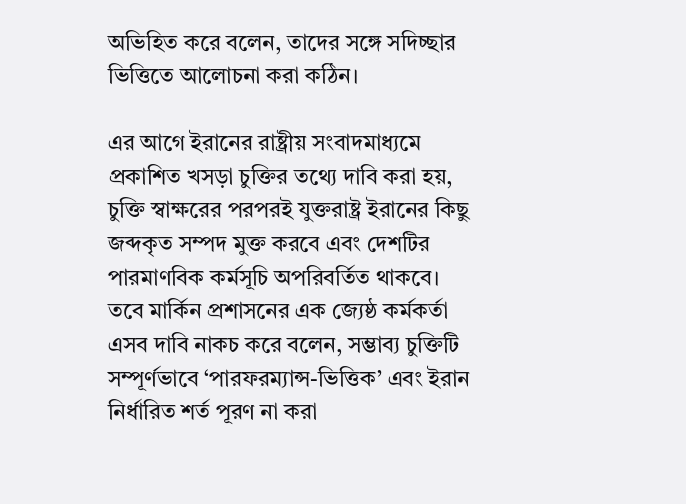অভিহিত করে বলেন, তাদের সঙ্গে সদিচ্ছার ভিত্তিতে আলোচনা করা কঠিন।

এর আগে ইরানের রাষ্ট্রীয় সংবাদমাধ্যমে প্রকাশিত খসড়া চুক্তির তথ্যে দাবি করা হয়, চুক্তি স্বাক্ষরের পরপরই যুক্তরাষ্ট্র ইরানের কিছু জব্দকৃত সম্পদ মুক্ত করবে এবং দেশটির পারমাণবিক কর্মসূচি অপরিবর্তিত থাকবে। তবে মার্কিন প্রশাসনের এক জ্যেষ্ঠ কর্মকর্তা এসব দাবি নাকচ করে বলেন, সম্ভাব্য চুক্তিটি সম্পূর্ণভাবে ‘পারফরম্যান্স-ভিত্তিক’ এবং ইরান নির্ধারিত শর্ত পূরণ না করা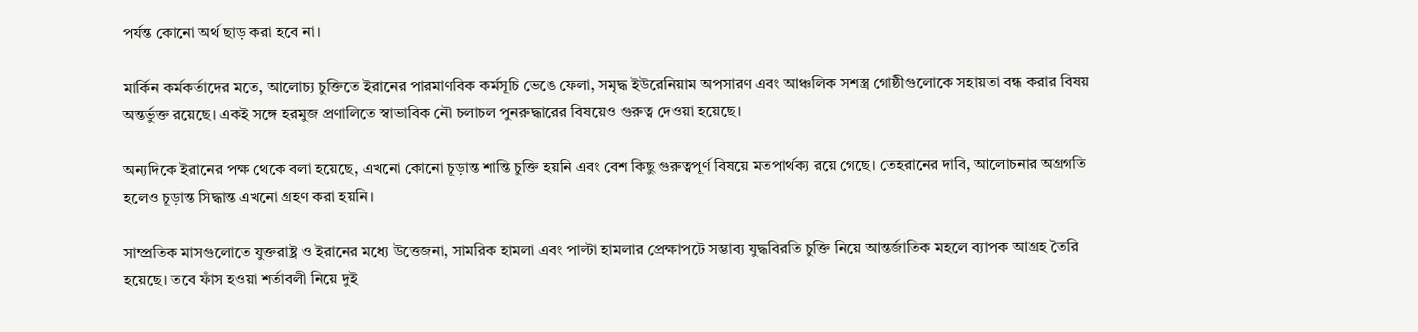পর্যন্ত কোনো অর্থ ছাড় করা হবে না।

মার্কিন কর্মকর্তাদের মতে, আলোচ্য চুক্তিতে ইরানের পারমাণবিক কর্মসূচি ভেঙে ফেলা, সমৃদ্ধ ইউরেনিয়াম অপসারণ এবং আঞ্চলিক সশস্ত্র গোষ্ঠীগুলোকে সহায়তা বন্ধ করার বিষয় অন্তর্ভুক্ত রয়েছে। একই সঙ্গে হরমুজ প্রণালিতে স্বাভাবিক নৌ চলাচল পুনরুদ্ধারের বিষয়েও গুরুত্ব দেওয়া হয়েছে।

অন্যদিকে ইরানের পক্ষ থেকে বলা হয়েছে, এখনো কোনো চূড়ান্ত শান্তি চুক্তি হয়নি এবং বেশ কিছু গুরুত্বপূর্ণ বিষয়ে মতপার্থক্য রয়ে গেছে। তেহরানের দাবি, আলোচনার অগ্রগতি হলেও চূড়ান্ত সিদ্ধান্ত এখনো গ্রহণ করা হয়নি।

সাম্প্রতিক মাসগুলোতে যুক্তরাষ্ট্র ও ইরানের মধ্যে উত্তেজনা, সামরিক হামলা এবং পাল্টা হামলার প্রেক্ষাপটে সম্ভাব্য যুদ্ধবিরতি চুক্তি নিয়ে আন্তর্জাতিক মহলে ব্যাপক আগ্রহ তৈরি হয়েছে। তবে ফাঁস হওয়া শর্তাবলী নিয়ে দুই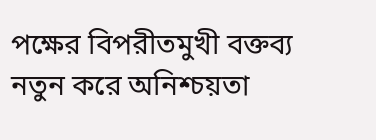পক্ষের বিপরীতমুখী বক্তব্য নতুন করে অনিশ্চয়তা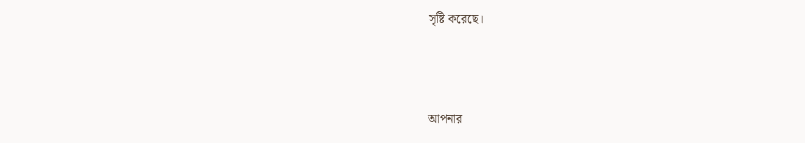সৃষ্টি করেছে।



আপনার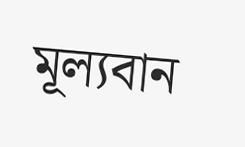মূল্যবান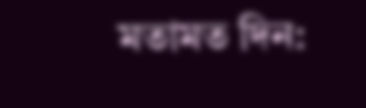মতামত দিন: